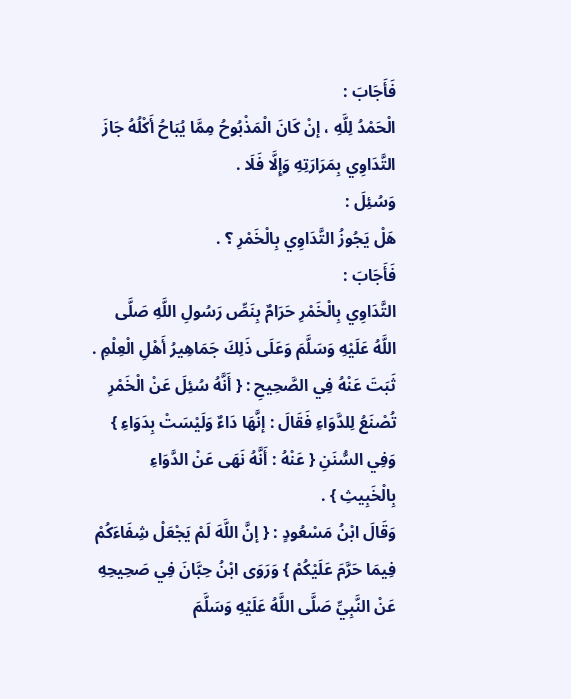فَأَجَابَ :
الْحَمْدُ لِلَّهِ ، إنْ كَانَ الْمَذْبُوحُ مِمَّا يُبَاحُ أَكْلُهُ جَازَ التَّدَاوِي بِمَرَارَتِهِ وَإِلَّا فَلَا .
وَسُئِلَ :
هَلْ يَجُوزُ التَّدَاوِي بِالْخَمْرِ ؟ .
فَأَجَابَ :
التَّدَاوِي بِالْخَمْرِ حَرَامٌ بِنَصِّ رَسُولِ اللَّهِ صَلَّى اللَّهُ عَلَيْهِ وَسَلَّمَ وَعَلَى ذَلِكَ جَمَاهِيرُ أَهْلِ الْعِلْمِ .
ثَبَتَ عَنْهُ فِي الصَّحِيحِ : { أَنَّهُ سُئِلَ عَنْ الْخَمْرِ تُصْنَعُ لِلدَّوَاءِ فَقَالَ : إنَّهَا دَاءٌ وَلَيْسَتْ بِدَوَاءِ } وَفِي السُّنَنِ { عَنْهُ : أَنَّهُ نَهَى عَنْ الدَّوَاءِ بِالْخَبِيثِ } .
وَقَالَ ابْنُ مَسْعُودٍ : { إنَّ اللَّهَ لَمْ يَجْعَلْ شِفَاءَكُمْ فِيمَا حَرَّمَ عَلَيْكُمْ } وَرَوَى ابْنُ حِبَّانَ فِي صَحِيحِهِ عَنْ النَّبِيِّ صَلَّى اللَّهُ عَلَيْهِ وَسَلَّمَ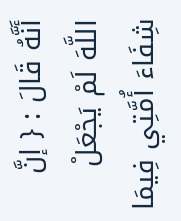أَنَّهُ قَالَ : { إنَّ اللَّهَ لَمْ يَجْعَلْ شِفَاءَ أُمَّتِي فِيمَا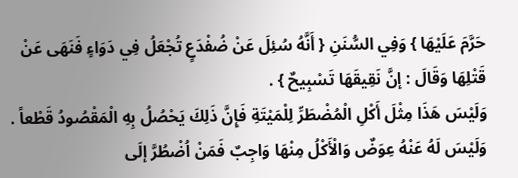حَرَّمَ عَلَيْهَا } وَفِي السُّنَنِ { أَنَّهُ سُئِلَ عَنْ ضُفْدَعٍ تُجْعَلُ فِي دَوَاءٍ فَنَهَى عَنْ قَتْلِهَا وَقَالَ : إنَّ نَقِيقَهَا تَسْبِيحٌ } .
وَلَيْسَ هَذَا مِثْلَ أَكْلِ الْمُضْطَرِّ لِلْمَيْتَةِ فَإِنَّ ذَلِكَ يَحْصُلُ بِهِ الْمَقْصُودُ قَطْعاً .
وَلَيْسَ لَهُ عَنْهُ عِوَضٌ وَالْأَكْلُ مِنْهَا وَاجِبٌ فَمَنْ اُضْطُرَّ إلَى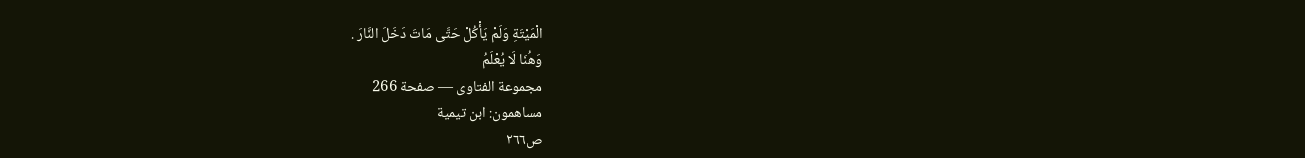الْمَيْتَةِ وَلَمْ يَأْكُلْ حَتَّى مَاتَ دَخَلَ النَّارَ .
وَهُنَا لَا يُعْلَمُ
مجموعة الفتاوى — صفحة 266
مساهمون: ابن تيمية
ص٢٦٦